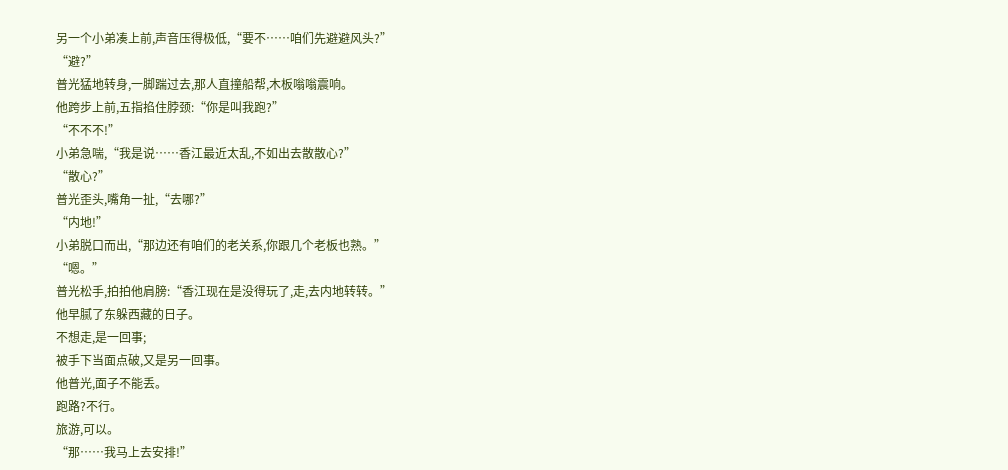另一个小弟凑上前,声音压得极低,“要不……咱们先避避风头?”
“避?”
普光猛地转身,一脚踹过去,那人直撞船帮,木板嗡嗡震响。
他跨步上前,五指掐住脖颈:“你是叫我跑?”
“不不不!”
小弟急喘,“我是说……香江最近太乱,不如出去散散心?”
“散心?”
普光歪头,嘴角一扯,“去哪?”
“内地!”
小弟脱口而出,“那边还有咱们的老关系,你跟几个老板也熟。”
“嗯。”
普光松手,拍拍他肩膀:“香江现在是没得玩了,走,去内地转转。”
他早腻了东躲西藏的日子。
不想走,是一回事;
被手下当面点破,又是另一回事。
他普光,面子不能丢。
跑路?不行。
旅游,可以。
“那……我马上去安排!”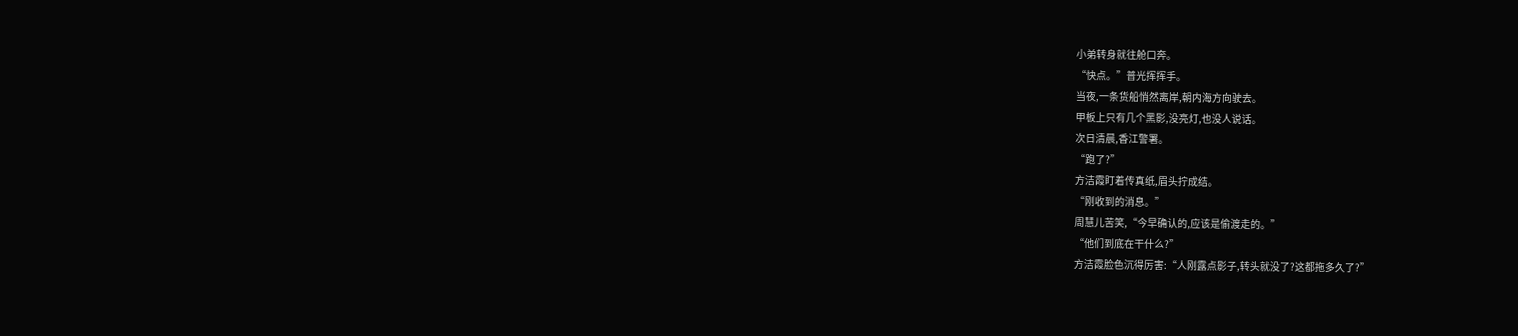小弟转身就往舱口奔。
“快点。”普光挥挥手。
当夜,一条货船悄然离岸,朝内海方向驶去。
甲板上只有几个黑影,没亮灯,也没人说话。
次日清晨,香江警署。
“跑了?”
方洁霞盯着传真纸,眉头拧成结。
“刚收到的消息。”
周慧儿苦笑,“今早确认的,应该是偷渡走的。”
“他们到底在干什么?”
方洁霞脸色沉得厉害:“人刚露点影子,转头就没了?这都拖多久了?”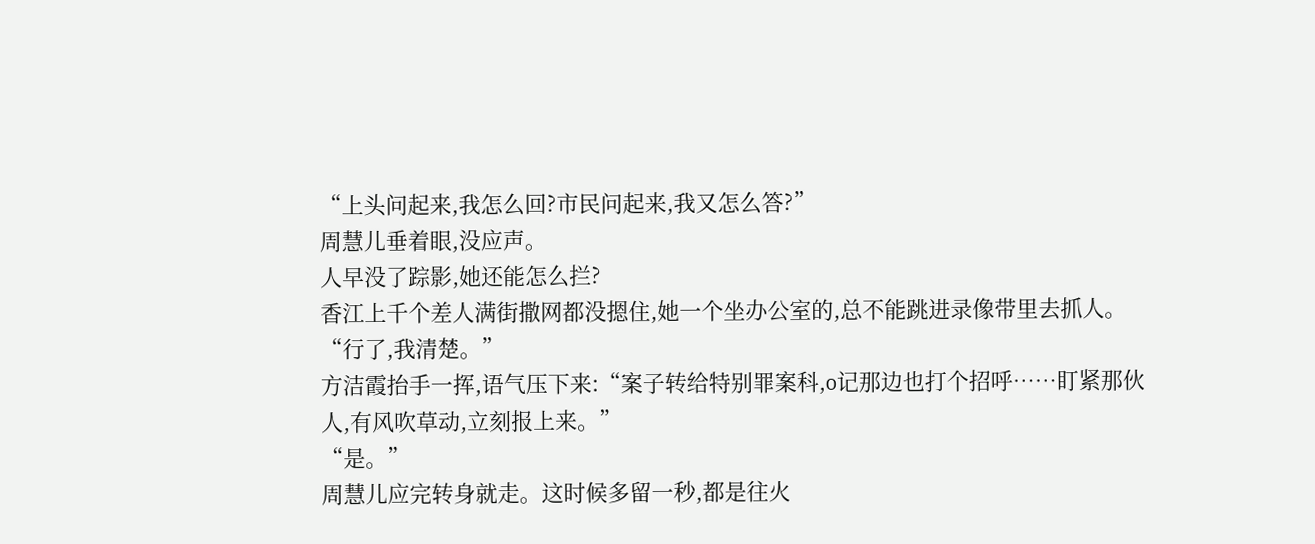“上头问起来,我怎么回?市民问起来,我又怎么答?”
周慧儿垂着眼,没应声。
人早没了踪影,她还能怎么拦?
香江上千个差人满街撒网都没摁住,她一个坐办公室的,总不能跳进录像带里去抓人。
“行了,我清楚。”
方洁霞抬手一挥,语气压下来:“案子转给特别罪案科,o记那边也打个招呼……盯紧那伙人,有风吹草动,立刻报上来。”
“是。”
周慧儿应完转身就走。这时候多留一秒,都是往火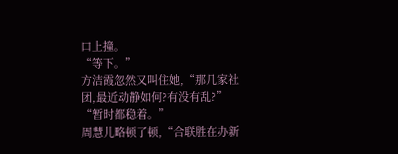口上撞。
“等下。”
方洁霞忽然又叫住她,“那几家社团,最近动静如何?有没有乱?”
“暂时都稳着。”
周慧儿略顿了顿,“合联胜在办新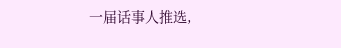一届话事人推选,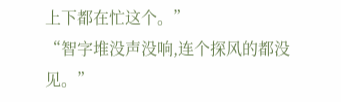上下都在忙这个。”
“智字堆没声没响,连个探风的都没见。”